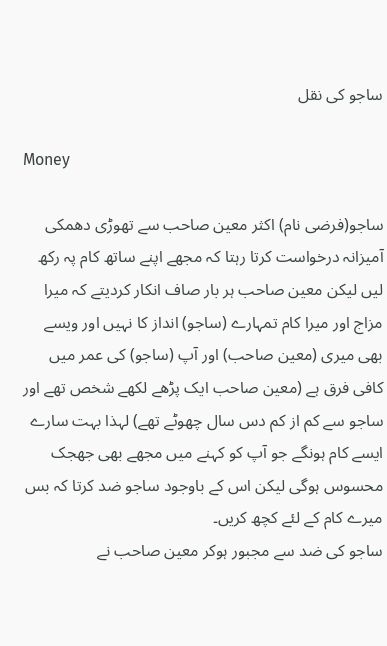ساجو کی نقل

Money

ساجو(فرضی نام) اکثر معین صاحب سے تھوڑی دھمکی آمیزانہ درخواست کرتا رہتا کہ مجھے اپنے ساتھ کام پہ رکھ لیں لیکن معین صاحب ہر بار صاف انکار کردیتے کہ میرا مزاج اور میرا کام تمہارے (ساجو) انداز کا نہیں اور ویسے بھی میری (معین صاحب) اور آپ (ساجو) کی عمر میں کافی فرق ہے (معین صاحب ایک پڑھے لکھے شخص تھے اور ساجو سے کم از کم دس سال چھوٹے تھے) لہذا بہت سارے ایسے کام ہونگے جو آپ کو کہنے میں مجھے بھی جھجک محسوس ہوگی لیکن اس کے باوجود ساجو ضد کرتا کہ بس میرے کام کے لئے کچھ کریں۔
ساجو کی ضد سے مجبور ہوکر معین صاحب نے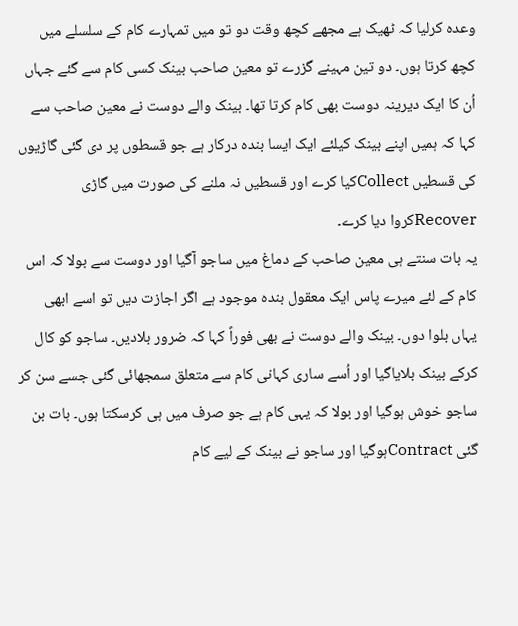وعدہ کرلیا کہ ٹھیک ہے مجھے کچھ وقت دو تو میں تمہارے کام کے سلسلے میں کچھ کرتا ہوں۔ دو تین مہینے گزرے تو معین صاحب بینک کسی کام سے گئے جہاں اُن کا ایک دیرینہ دوست بھی کام کرتا تھا۔ بینک والے دوست نے معین صاحب سے کہا کہ ہمیں اپنے بینک کیلئے ایک ایسا بندہ درکار ہے جو قسطوں پر دی گئی گاڑیوں کی قسطیں Collectکیا کرے اور قسطیں نہ ملنے کی صورت میں گاڑی Recoverکروا دیا کرے۔
یہ بات سنتے ہی معین صاحب کے دماغ میں ساجو آگیا اور دوست سے بولا کہ اس کام کے لئے میرے پاس ایک معقول بندہ موجود ہے اگر اجازت دیں تو اسے ابھی یہاں بلوا دوں۔ بینک والے دوست نے بھی فوراً کہا کہ ضرور بلادیں۔ ساجو کو کال کرکے بینک بلایاگیا اور اُسے ساری کہانی کام سے متعلق سمجھائی گئی جسے سن کر ساجو خوش ہوگیا اور بولا کہ یہی کام ہے جو صرف میں ہی کرسکتا ہوں۔ بات بن گئی Contractہوگیا اور ساجو نے بینک کے لیے کام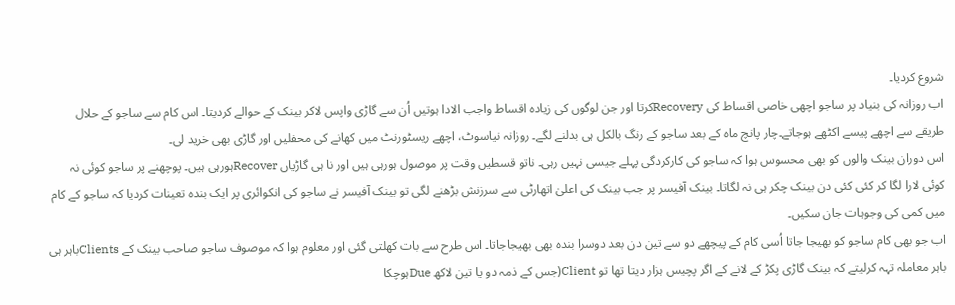شروع کردیا۔
اب روزانہ کی بنیاد پر ساجو اچھی خاصی اقساط کی Recoveryکرتا اور جن لوگوں کی زیادہ اقساط واجب الادا ہوتیں اُن سے گاڑی واپس لاکر بینک کے حوالے کردیتا۔ اس کام سے ساجو کے حلال طریقے سے اچھے پیسے اکٹھے ہوجاتے۔چار پانچ ماہ کے بعد ساجو کے رنگ بالکل ہی بدلنے لگے۔ روزانہ نیاسوٹ، اچھے ریسٹورنٹ میں کھانے کی محفلیں اور گاڑی بھی خرید لی۔
اس دوران بینک والوں کو بھی محسوس ہوا کہ ساجو کی کارکردگی پہلے جیسی نہیں رہی۔ ناتو قسطیں وقت پر موصول ہورہی ہیں اور نا ہی گاڑیاں Recoverہورہی ہیں۔ پوچھنے پر ساجو کوئی نہ کوئی لارا لگا کر کئی کئی دن بینک چکر ہی نہ لگاتا۔ بینک آفیسر پر جب بینک کی اعلیٰ اتھارٹی سے سرزنش بڑھنے لگی تو بینک آفیسر نے ساجو کی انکوائری پر ایک بندہ تعینات کردیا کہ ساجو کے کام میں کمی کی وجوہات جان سکیں۔
اب جو بھی کام ساجو کو بھیجا جاتا اُسی کام کے پیچھے دو سے تین دن بعد دوسرا بندہ بھی بھیجاجاتا۔ اس طرح سے بات کھلتی گئی اور معلوم ہوا کہ موصوف ساجو صاحب بینک کے Clientsباہر ہی باہر معاملہ تہہ کرلیتے کہ بینک گاڑی پکڑ کے لانے کے اگر پچیس ہزار دیتا تھا تو Client(جس کے ذمہ دو یا تین لاکھ Dueہوچکا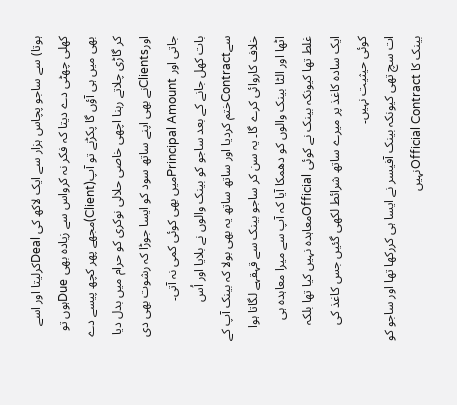ہوتا) سے ساجو پچاس ہزار سے ایک لاکھ کی Dealکرلیتا اور اسے کھلی چھٹی دے دیتا کہ فکر نہ کرواس سے زیادہ بھی Dueہوں تو بھی میں ہی آؤں گا پکڑنے تو آپ(Client)مجھے پھر کچھ پیسے دے کر گاڑی چلاتے رہنا اچھی خاصی حلالی نوکری کو حرام میں بدل دیا اورClientsنے بھی اپنے ساتھ سود کو ایسا جوڑا کہ رشوت بھی دی جاتی اور Principal Amountمیں بھی کوئی کمی نہ آتی۔
بات کھل جانے کے بعد ساجو کو بینک والوں نے بلایا اور اُس سےContractختم کردیا اور ساتھ ساتھ یہ بھی بولا کہ بینک آپ کے خلاف کاروائی کرے گا۔ یہ سن کر ساجو بینک سے قہقہے لگاتا ہوا اٹھا اور الٹا بینک والوں کو دھمکا آیا کہ آپ سے میرا معاہدہ ہی غلط تھا کیونکہ بینک نے کوئی Officialمعاہدہ نہیں کیا تھا بلکہ ایک سادہ کاغذ پر میرے ساتھ شرائط لکھی گئیں جس کاغذ کی کوئی حیثیت نہیں۔
ات سچ تھی کیونکہ بینک آفیسر نے ایسا ہی کررکھا تھا اور ساجو کو بینک کا Official Contractنہیں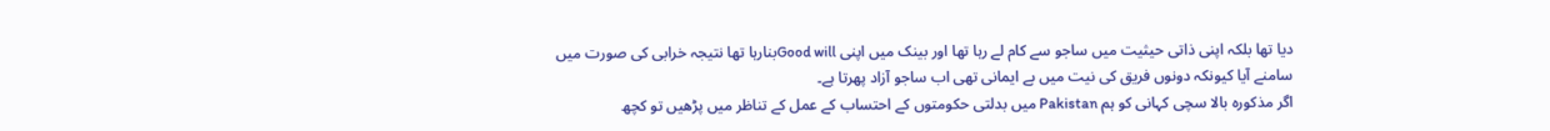دیا تھا بلکہ اپنی ذاتی حیثیت میں ساجو سے کام لے رہا تھا اور بینک میں اپنی Good willبنارہا تھا نتیجہ خرابی کی صورت میں سامنے آیا کیونکہ دونوں فریق کی نیت میں بے ایمانی تھی اب ساجو آزاد پھرتا ہے۔
اگر مذکورہ بالا سچی کہانی کو ہم Pakistan میں بدلتی حکومتوں کے احتساب کے عمل کے تناظر میں پڑھیں تو کچھ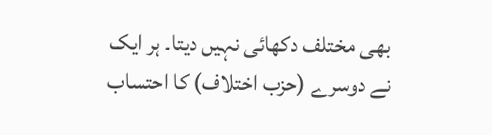بھی مختلف دکھائی نہیں دیتا۔ ہر ایک نے دوسرے (حزب اختلاف) کا احتساب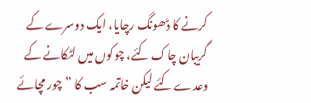کرنے کا ڈھونگ رچایا، ایک دوسرے کے گریبان چاک کئے، چوکوں میں لٹکانے کے وعدے کئے لیکن خاتمہ سب کا ”چور مچائے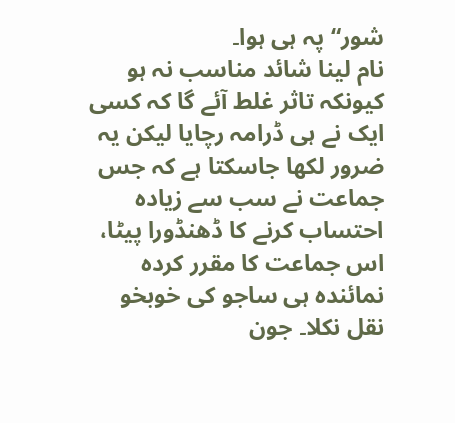شور“پہ ہی ہوا۔
نام لینا شائد مناسب نہ ہو کیونکہ تاثر غلط آئے گا کہ کسی ایک نے ہی ڈرامہ رچایا لیکن یہ ضرور لکھا جاسکتا ہے کہ جس جماعت نے سب سے زیادہ احتساب کرنے کا ڈھنڈورا پیٹا، اس جماعت کا مقرر کردہ نمائندہ ہی ساجو کی خوبخو نقل نکلا۔ جون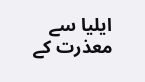ایلیا سے معذرت کے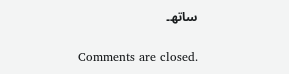ساتھ۔

Comments are closed.